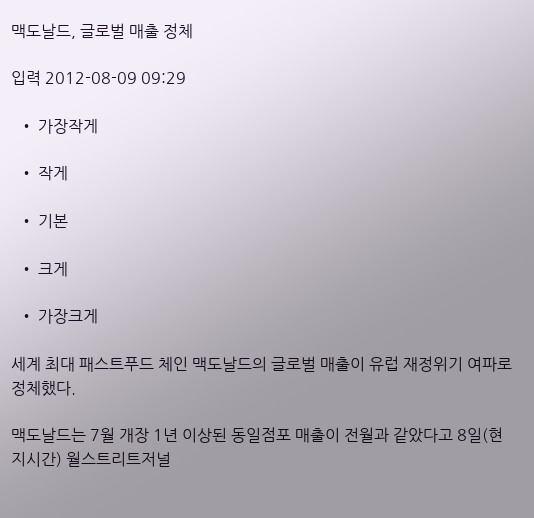맥도날드, 글로벌 매출 정체

입력 2012-08-09 09:29

  • 가장작게

  • 작게

  • 기본

  • 크게

  • 가장크게

세계 최대 패스트푸드 체인 맥도날드의 글로벌 매출이 유럽 재정위기 여파로 정체했다.

맥도날드는 7월 개장 1년 이상된 동일점포 매출이 전월과 같았다고 8일(현지시간) 월스트리트저널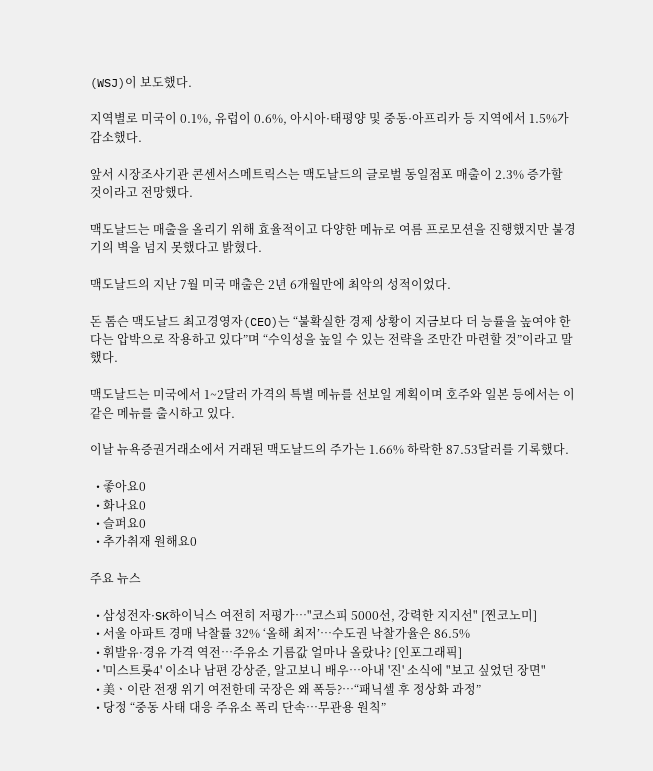(WSJ)이 보도했다.

지역별로 미국이 0.1%, 유럽이 0.6%, 아시아·태평양 및 중동·아프리카 등 지역에서 1.5%가 감소했다.

앞서 시장조사기관 콘센서스메트릭스는 맥도날드의 글로벌 동일점포 매출이 2.3% 증가할 것이라고 전망했다.

맥도날드는 매출을 올리기 위해 효율적이고 다양한 메뉴로 여름 프로모션을 진행했지만 불경기의 벽을 넘지 못했다고 밝혔다.

맥도날드의 지난 7월 미국 매출은 2년 6개월만에 최악의 성적이었다.

돈 톰슨 맥도날드 최고경영자(CEO)는 “불확실한 경제 상황이 지금보다 더 능률을 높여야 한다는 압박으로 작용하고 있다”며 “수익성을 높일 수 있는 전략을 조만간 마련할 것”이라고 말했다.

맥도날드는 미국에서 1~2달러 가격의 특별 메뉴를 선보일 계획이며 호주와 일본 등에서는 이같은 메뉴를 출시하고 있다.

이날 뉴욕증권거래소에서 거래된 맥도날드의 주가는 1.66% 하락한 87.53달러를 기록했다.

  • 좋아요0
  • 화나요0
  • 슬퍼요0
  • 추가취재 원해요0

주요 뉴스

  • 삼성전자·SK하이닉스 여전히 저평가…"코스피 5000선, 강력한 지지선" [찐코노미]
  • 서울 아파트 경매 낙찰률 32% ‘올해 최저’⋯수도권 낙찰가율은 86.5%
  • 휘발유·경유 가격 역전…주유소 기름값 얼마나 올랐나? [인포그래픽]
  • '미스트롯4' 이소나 남편 강상준, 알고보니 배우⋯아내 '진' 소식에 "보고 싶었던 장면"
  • 美ㆍ이란 전쟁 위기 여전한데 국장은 왜 폭등?⋯“패닉셀 후 정상화 과정”
  • 당정 “중동 사태 대응 주유소 폭리 단속…무관용 원칙”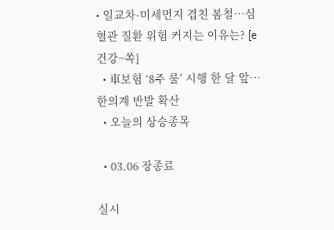• 일교차·미세먼지 겹친 봄철…심혈관 질환 위험 커지는 이유는? [e건강~쏙]
  • 車보험 ‘8주 룰’ 시행 한 달 앞…한의계 반발 확산
  • 오늘의 상승종목

  • 03.06 장종료

실시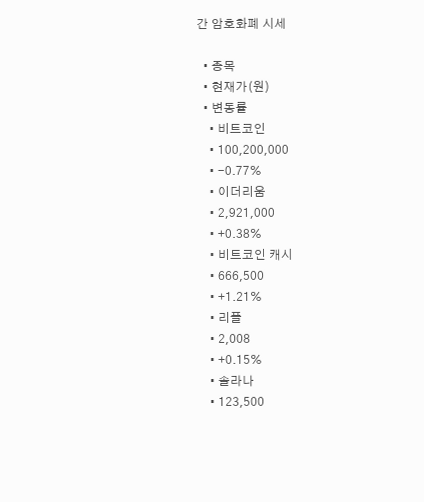간 암호화폐 시세

  • 종목
  • 현재가(원)
  • 변동률
    • 비트코인
    • 100,200,000
    • -0.77%
    • 이더리움
    • 2,921,000
    • +0.38%
    • 비트코인 캐시
    • 666,500
    • +1.21%
    • 리플
    • 2,008
    • +0.15%
    • 솔라나
    • 123,500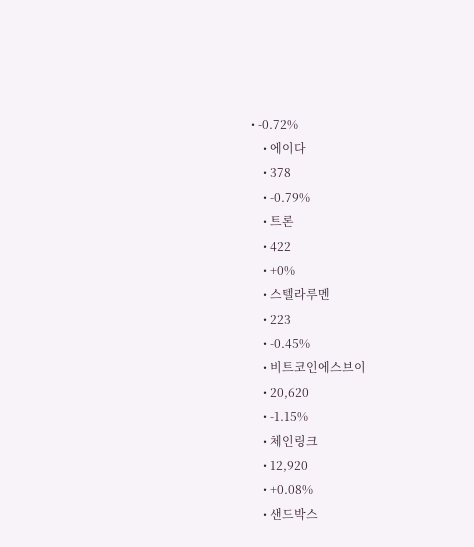• -0.72%
    • 에이다
    • 378
    • -0.79%
    • 트론
    • 422
    • +0%
    • 스텔라루멘
    • 223
    • -0.45%
    • 비트코인에스브이
    • 20,620
    • -1.15%
    • 체인링크
    • 12,920
    • +0.08%
    • 샌드박스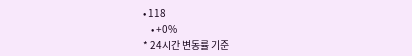• 118
    • +0%
* 24시간 변동률 기준